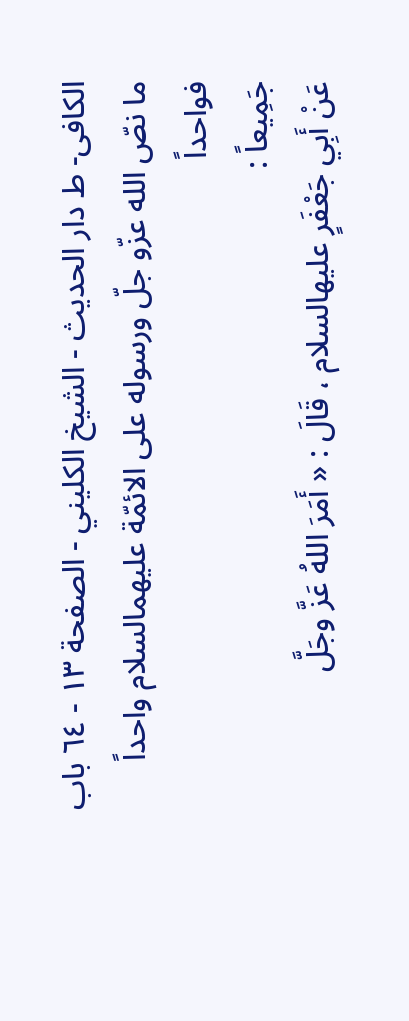الکافی- ط دار الحدیث - الشيخ الكليني - الصفحة ١٣ - ٦٤ باب ما نصّ الله عزّو جلّ ورسوله على الائمّة عليهمالسلام واحداً فواحداً
جَمِيعاً :
عَنْ أَبِي جَعْفَرٍ عليهالسلام ، قَالَ : « أَمَرَ اللهُ عَزَّ وجَلَّ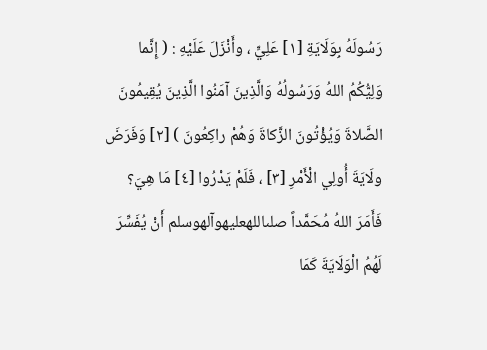رَسُولَهُ بِوَلَايَةِ [١] عَلِيٍّ ، وأَنْزَلَ عَلَيْهِ : ( إِنَّما وَلِيُّكُمُ اللهُ وَرَسُولُهُ وَالَّذِينَ آمَنُوا الَّذِينَ يُقِيمُونَ الصَّلاةَ وَيُؤْتُونَ الزَّكاةَ وَهُمْ راكِعُونَ ) [٢] وَفَرَضَ ولَايَةَ أُولِي الْأَمْرِ [٣] ، فَلَمْ يَدْرُوا [٤] مَا هِيَ؟ فَأَمَرَ اللهُ مُحَمَّداً صلىاللهعليهوآلهوسلم أَنْ يُفَسِّرَ لَهُمُ الْوَلَايَةَ كَمَا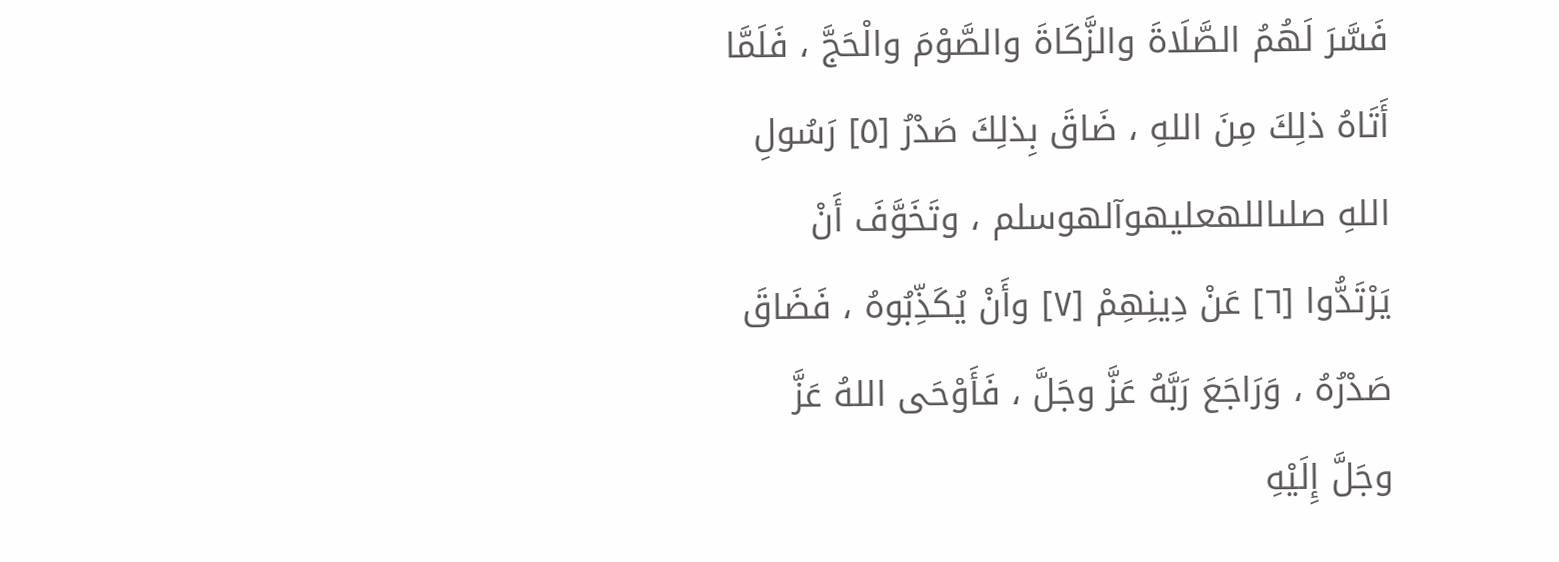فَسَّرَ لَهُمُ الصَّلَاةَ والزَّكَاةَ والصَّوْمَ والْحَجَّ ، فَلَمَّا أَتَاهُ ذلِكَ مِنَ اللهِ ، ضَاقَ بِذلِكَ صَدْرُ [٥] رَسُولِ اللهِ صلىاللهعليهوآلهوسلم ، وتَخَوَّفَ أَنْ يَرْتَدُّوا [٦] عَنْ دِينِهِمْ [٧] وأَنْ يُكَذِّبُوهُ ، فَضَاقَ صَدْرُهُ ، وَرَاجَعَ رَبَّهُ عَزَّ وجَلَّ ، فَأَوْحَى اللهُ عَزَّ وجَلَّ إِلَيْهِ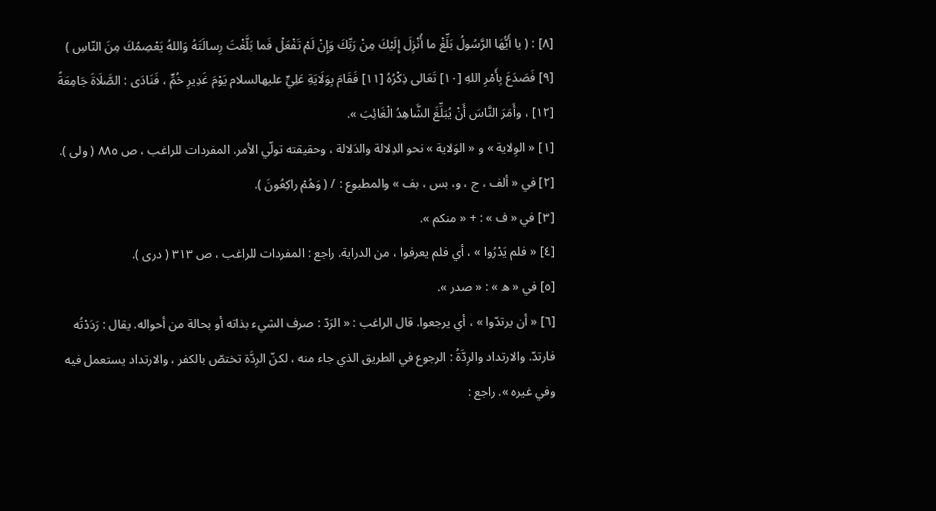[٨] : ( يا أَيُّهَا الرَّسُولُ بَلِّغْ ما أُنْزِلَ إِلَيْكَ مِنْ رَبِّكَ وَإِنْ لَمْ تَفْعَلْ فَما بَلَّغْتَ رِسالَتَهُ وَاللهُ يَعْصِمُكَ مِنَ النّاسِ ) [٩] فَصَدَعَ بِأَمْرِ اللهِ [١٠] تَعَالى ذِكْرُهُ [١١] فَقَامَ بِوَلَايَةِ عَلِيٍّ عليهالسلام يَوْمَ غَدِيرِ خُمٍّ ، فَنَادَى : الصَّلَاةَ جَامِعَةً [١٢] ، وأَمَرَ النَّاسَ أَنْ يُبَلِّغَ الشَّاهِدُ الْغَائِبَ ».
[١] « الوِلاية » و « الوَلاية » نحو الدِلالة والدَلالة ، وحقيقته تولّي الأمر. المفردات للراغب ، ص ٨٨٥ ( ولى ).
[٢] في « ألف ، ج ، و، بس ، بف » والمطبوع : / ( وَهُمْ راكِعُونَ ).
[٣] في « ف » : + « منكم ».
[٤] « فلم يَدْرُوا » ، أي فلم يعرفوا ، من الدراية. راجع : المفردات للراغب ، ص ٣١٣ ( درى ).
[٥] في « ه » : « صدر ».
[٦] « أن يرتدّوا » ، أي يرجعوا. قال الراغب : « الرَدّ : صرف الشيء بذاته أو بحالة من أحواله. يقال : رَدَدْتُه فارتدّ. والارتداد والرِدَّةُ : الرجوع في الطريق الذي جاء منه ، لكنّ الرِدَّة تختصّ بالكفر ، والارتداد يستعمل فيه وفي غيره ». راجع :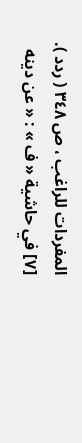المفردات للراغب ، ص ٣٤٨ ( ردد ).
[٧] في حاشية « ف » : « عن دينه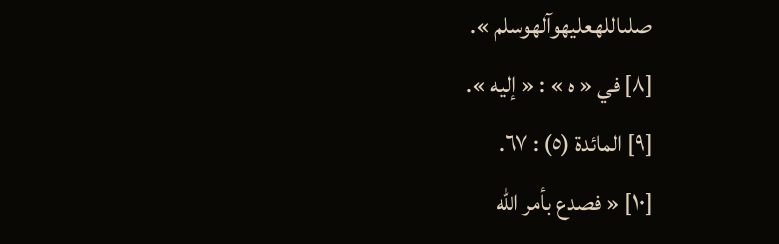صلىاللهعليهوآلهوسلم ».
[٨] في « ه » : « إليه ».
[٩] المائدة (٥) : ٦٧.
[١٠] « فصدع بأمر الله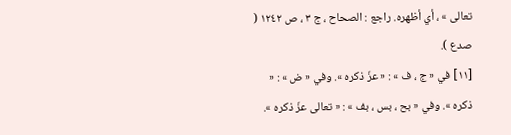تعالى » ، أي أظهره. راجع : الصحاح ، ج ٣ ، ص ١٢٤٢ ( صدع ).
[١١] في « ج ، ف » : « عزّ ذكره ». وفي « ض » : « ذكره ». وفي « بح ، بس ، بف » : « تعالى عزّ ذكره ».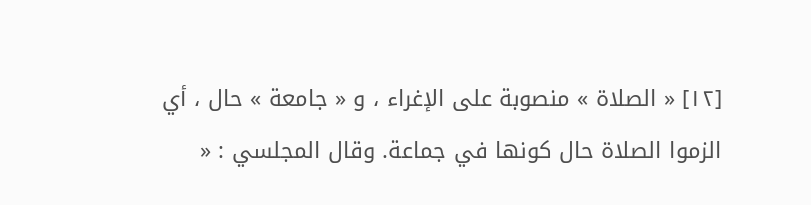[١٢] « الصلاة » منصوبة على الإغراء ، و « جامعة » حال ، أي الزموا الصلاة حال كونها في جماعة. وقال المجلسي : «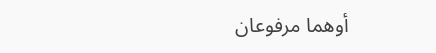أوهما مرفوعان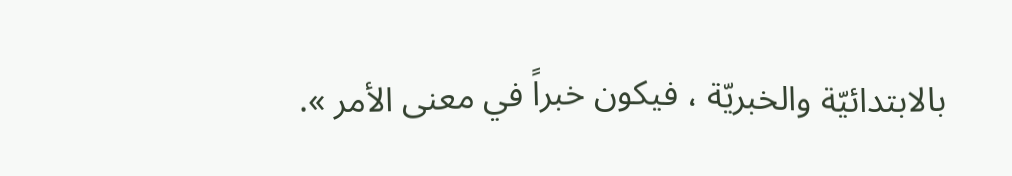بالابتدائيّة والخبريّة ، فيكون خبراً في معنى الأمر ».